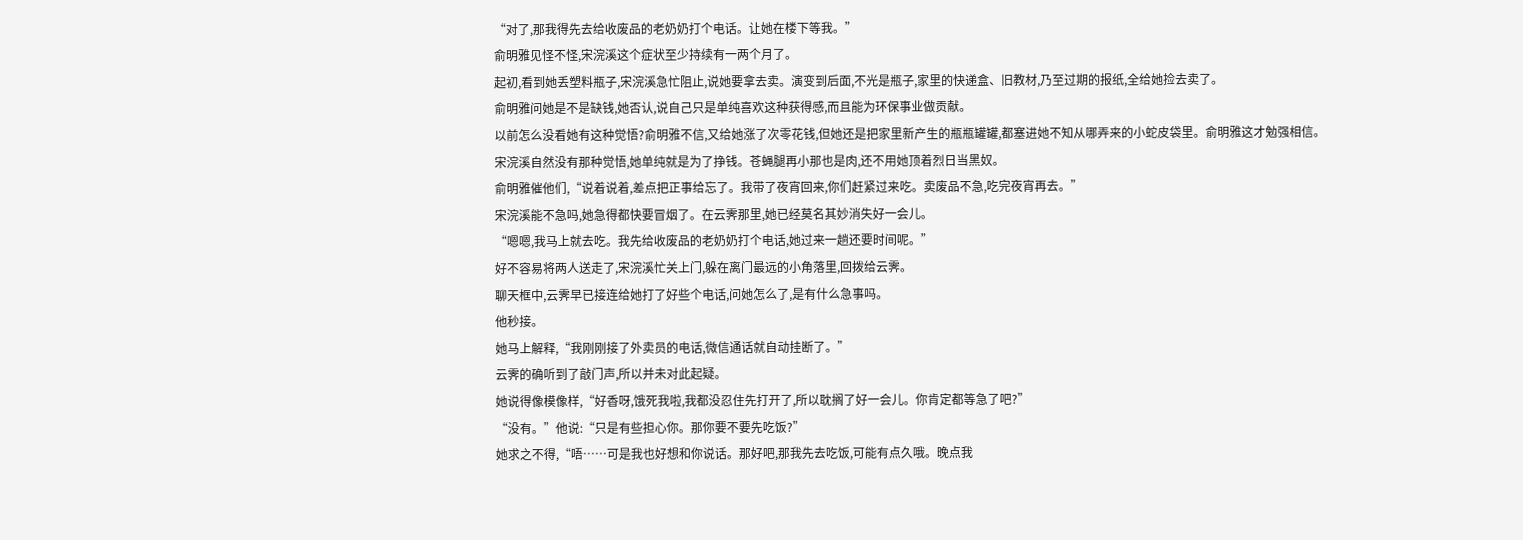“对了,那我得先去给收废品的老奶奶打个电话。让她在楼下等我。”
俞明雅见怪不怪,宋浣溪这个症状至少持续有一两个月了。
起初,看到她丢塑料瓶子,宋浣溪急忙阻止,说她要拿去卖。演变到后面,不光是瓶子,家里的快递盒、旧教材,乃至过期的报纸,全给她捡去卖了。
俞明雅问她是不是缺钱,她否认,说自己只是单纯喜欢这种获得感,而且能为环保事业做贡献。
以前怎么没看她有这种觉悟?俞明雅不信,又给她涨了次零花钱,但她还是把家里新产生的瓶瓶罐罐,都塞进她不知从哪弄来的小蛇皮袋里。俞明雅这才勉强相信。
宋浣溪自然没有那种觉悟,她单纯就是为了挣钱。苍蝇腿再小那也是肉,还不用她顶着烈日当黑奴。
俞明雅催他们,“说着说着,差点把正事给忘了。我带了夜宵回来,你们赶紧过来吃。卖废品不急,吃完夜宵再去。”
宋浣溪能不急吗,她急得都快要冒烟了。在云霁那里,她已经莫名其妙消失好一会儿。
“嗯嗯,我马上就去吃。我先给收废品的老奶奶打个电话,她过来一趟还要时间呢。”
好不容易将两人送走了,宋浣溪忙关上门,躲在离门最远的小角落里,回拨给云霁。
聊天框中,云霁早已接连给她打了好些个电话,问她怎么了,是有什么急事吗。
他秒接。
她马上解释,“我刚刚接了外卖员的电话,微信通话就自动挂断了。”
云霁的确听到了敲门声,所以并未对此起疑。
她说得像模像样,“好香呀,饿死我啦,我都没忍住先打开了,所以耽搁了好一会儿。你肯定都等急了吧?”
“没有。”他说:“只是有些担心你。那你要不要先吃饭?”
她求之不得,“唔……可是我也好想和你说话。那好吧,那我先去吃饭,可能有点久哦。晚点我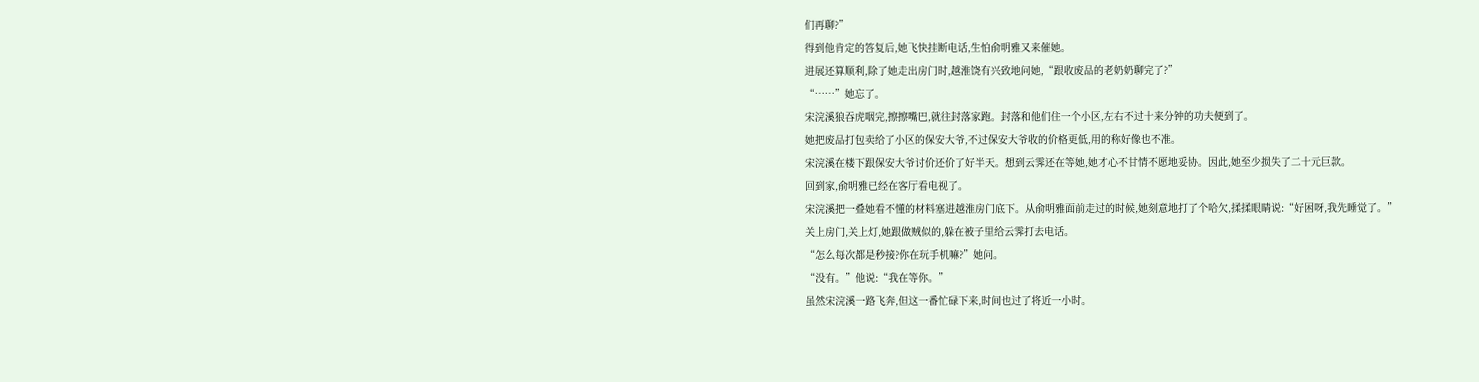们再聊?”
得到他肯定的答复后,她飞快挂断电话,生怕俞明雅又来催她。
进展还算顺利,除了她走出房门时,越淮饶有兴致地问她,“跟收废品的老奶奶聊完了?”
“……”她忘了。
宋浣溪狼吞虎咽完,擦擦嘴巴,就往封落家跑。封落和他们住一个小区,左右不过十来分钟的功夫便到了。
她把废品打包卖给了小区的保安大爷,不过保安大爷收的价格更低,用的称好像也不准。
宋浣溪在楼下跟保安大爷讨价还价了好半天。想到云霁还在等她,她才心不甘情不愿地妥协。因此,她至少损失了二十元巨款。
回到家,俞明雅已经在客厅看电视了。
宋浣溪把一叠她看不懂的材料塞进越淮房门底下。从俞明雅面前走过的时候,她刻意地打了个哈欠,揉揉眼睛说:“好困呀,我先睡觉了。”
关上房门,关上灯,她跟做贼似的,躲在被子里给云霁打去电话。
“怎么每次都是秒接?你在玩手机嘛?”她问。
“没有。”他说:“我在等你。”
虽然宋浣溪一路飞奔,但这一番忙碌下来,时间也过了将近一小时。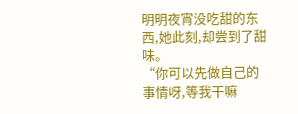明明夜宵没吃甜的东西,她此刻,却尝到了甜味。
“你可以先做自己的事情呀,等我干嘛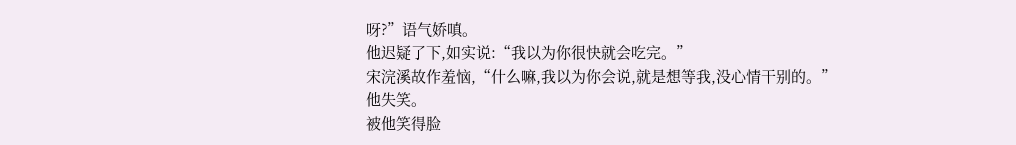呀?”语气娇嗔。
他迟疑了下,如实说:“我以为你很快就会吃完。”
宋浣溪故作羞恼,“什么嘛,我以为你会说,就是想等我,没心情干别的。”
他失笑。
被他笑得脸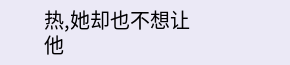热,她却也不想让他